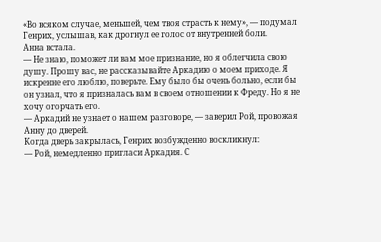«Во всяком случае, меньшей, чем твоя страсть к нему», — подумал Генрих, услышав, как дрогнул ее голос от внутренней боли.
Анна встала.
— Не знаю, поможет ли вам мое признание, но я облегчила свою душу. Прошу вас, не рассказывайте Аркадию о моем приходе. Я искренне его люблю, поверьте. Ему было бы очень больно, если бы он узнал, что я призналась вам в своем отношении к Фреду. Но я не хочу огорчать его.
— Аркадий не узнает о нашем разговоре, — заверил Рой, провожая Анну до дверей.
Когда дверь закрылась, Генрих возбужденно воскликнул:
— Рой, немедленно пригласи Аркадия. С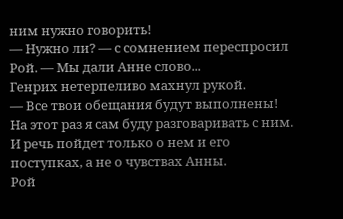ним нужно говорить!
— Нужно ли? — с сомнением переспросил Рой. — Мы дали Анне слово...
Генрих нетерпеливо махнул рукой.
— Все твои обещания будут выполнены! На этот раз я сам буду разговаривать с ним. И речь пойдет только о нем и его поступках, а не о чувствах Анны.
Рой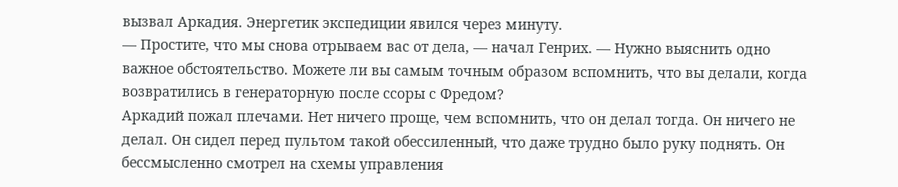вызвал Аркадия. Энергетик экспедиции явился через минуту.
— Простите, что мы снова отрываем вас от дела, — начал Генрих. — Нужно выяснить одно важное обстоятельство. Можете ли вы самым точным образом вспомнить, что вы делали, когда возвратились в генераторную после ссоры с Фредом?
Аркадий пожал плечами. Нет ничего проще, чем вспомнить, что он делал тогда. Он ничего не делал. Он сидел перед пультом такой обессиленный, что даже трудно было руку поднять. Он бессмысленно смотрел на схемы управления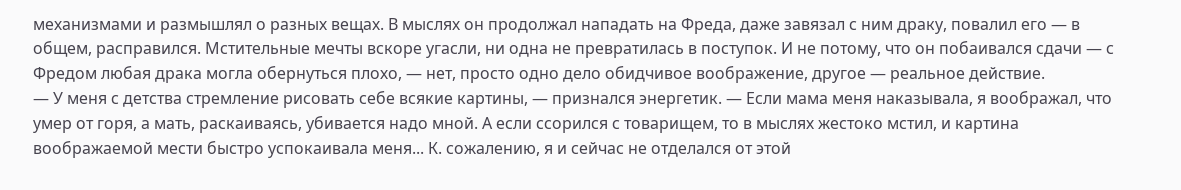механизмами и размышлял о разных вещах. В мыслях он продолжал нападать на Фреда, даже завязал с ним драку, повалил его — в общем, расправился. Мстительные мечты вскоре угасли, ни одна не превратилась в поступок. И не потому, что он побаивался сдачи — с Фредом любая драка могла обернуться плохо, — нет, просто одно дело обидчивое воображение, другое — реальное действие.
— У меня с детства стремление рисовать себе всякие картины, — признался энергетик. — Если мама меня наказывала, я воображал, что умер от горя, а мать, раскаиваясь, убивается надо мной. А если ссорился с товарищем, то в мыслях жестоко мстил, и картина воображаемой мести быстро успокаивала меня... К. сожалению, я и сейчас не отделался от этой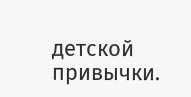детской привычки.